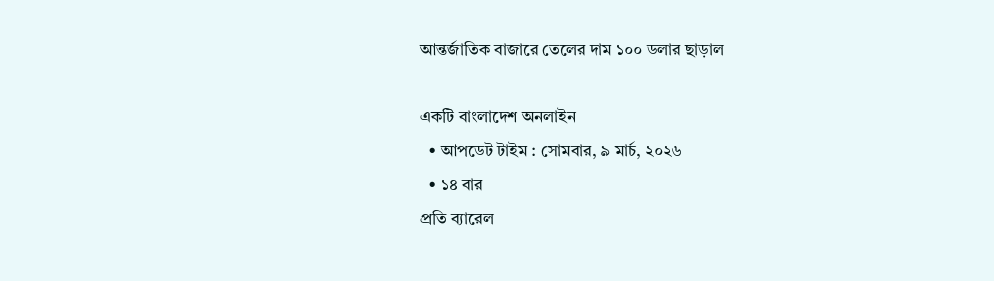আন্তর্জাতিক বাজারে তেলের দাম ১০০ ডলার ছাড়াল

একটি বাংলাদেশ অনলাইন
  • আপডেট টাইম : সোমবার, ৯ মার্চ, ২০২৬
  • ১৪ বার
প্রতি ব্যারেল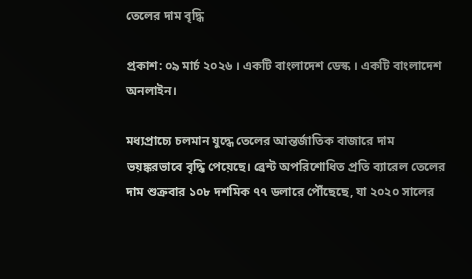তেলের দাম বৃদ্ধি

প্রকাশ: ০৯ মার্চ ২০২৬ । একটি বাংলাদেশ ডেস্ক । একটি বাংলাদেশ অনলাইন।

মধ্যপ্রাচ্যে চলমান যুদ্ধে তেলের আন্তর্জাতিক বাজারে দাম ভয়ঙ্করভাবে বৃদ্ধি পেয়েছে। ব্রেন্ট অপরিশোধিত প্রতি ব্যারেল তেলের দাম শুক্রবার ১০৮ দশমিক ৭৭ ডলারে পৌঁছেছে, যা ২০২০ সালের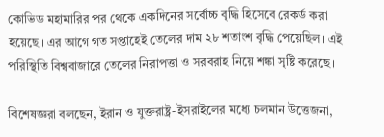কোভিড মহামারির পর থেকে একদিনের সর্বোচ্চ বৃদ্ধি হিসেবে রেকর্ড করা হয়েছে। এর আগে গত সপ্তাহেই তেলের দাম ২৮ শতাংশ বৃদ্ধি পেয়েছিল। এই পরিস্থিতি বিশ্ববাজারে তেলের নিরাপত্তা ও সরবরাহ নিয়ে শঙ্কা সৃষ্টি করেছে।

বিশেষজ্ঞরা বলছেন, ইরান ও যুক্তরাষ্ট্র-ইসরাইলের মধ্যে চলমান উত্তেজনা,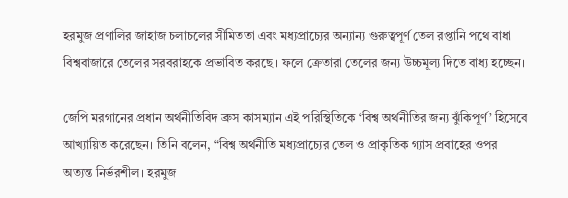হরমুজ প্রণালির জাহাজ চলাচলের সীমিততা এবং মধ্যপ্রাচ্যের অন্যান্য গুরুত্বপূর্ণ তেল রপ্তানি পথে বাধা বিশ্ববাজারে তেলের সরবরাহকে প্রভাবিত করছে। ফলে ক্রেতারা তেলের জন্য উচ্চমূল্য দিতে বাধ্য হচ্ছেন।

জেপি মরগানের প্রধান অর্থনীতিবিদ ব্রুস কাসম্যান এই পরিস্থিতিকে ‘বিশ্ব অর্থনীতির জন্য ঝুঁকিপূর্ণ’ হিসেবে আখ্যায়িত করেছেন। তিনি বলেন, “বিশ্ব অর্থনীতি মধ্যপ্রাচ্যের তেল ও প্রাকৃতিক গ্যাস প্রবাহের ওপর অত্যন্ত নির্ভরশীল। হরমুজ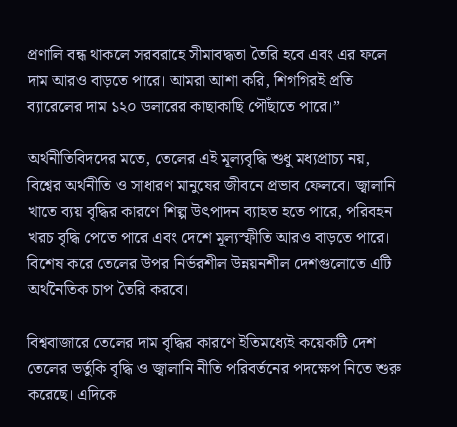প্রণালি বন্ধ থাকলে সরবরাহে সীমাবদ্ধতা তৈরি হবে এবং এর ফলে দাম আরও বাড়তে পারে। আমরা আশা করি, শিগগিরই প্রতি ব্যারেলের দাম ১২০ ডলারের কাছাকাছি পৌঁছাতে পারে।”

অর্থনীতিবিদদের মতে, তেলের এই মূল্যবৃদ্ধি শুধু মধ্যপ্রাচ্য নয়, বিশ্বের অর্থনীতি ও সাধারণ মানুষের জীবনে প্রভাব ফেলবে। জ্বালানি খাতে ব্যয় বৃদ্ধির কারণে শিল্প উৎপাদন ব্যাহত হতে পারে, পরিবহন খরচ বৃদ্ধি পেতে পারে এবং দেশে মূল্যস্ফীতি আরও বাড়তে পারে। বিশেষ করে তেলের উপর নির্ভরশীল উন্নয়নশীল দেশগুলোতে এটি অর্থনৈতিক চাপ তৈরি করবে।

বিশ্ববাজারে তেলের দাম বৃদ্ধির কারণে ইতিমধ্যেই কয়েকটি দেশ তেলের ভর্তুকি বৃদ্ধি ও জ্বালানি নীতি পরিবর্তনের পদক্ষেপ নিতে শুরু করেছে। এদিকে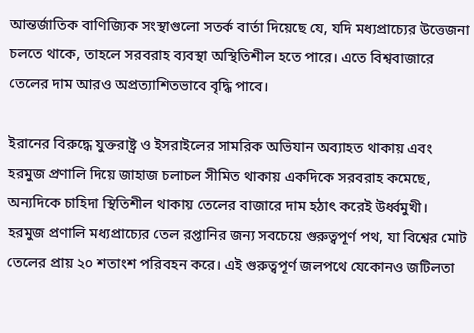আন্তর্জাতিক বাণিজ্যিক সংস্থাগুলো সতর্ক বার্তা দিয়েছে যে, যদি মধ্যপ্রাচ্যের উত্তেজনা চলতে থাকে, তাহলে সরবরাহ ব্যবস্থা অস্থিতিশীল হতে পারে। এতে বিশ্ববাজারে তেলের দাম আরও অপ্রত্যাশিতভাবে বৃদ্ধি পাবে।

ইরানের বিরুদ্ধে যুক্তরাষ্ট্র ও ইসরাইলের সামরিক অভিযান অব্যাহত থাকায় এবং হরমুজ প্রণালি দিয়ে জাহাজ চলাচল সীমিত থাকায় একদিকে সরবরাহ কমেছে, অন্যদিকে চাহিদা স্থিতিশীল থাকায় তেলের বাজারে দাম হঠাৎ করেই উর্ধ্বমুখী। হরমুজ প্রণালি মধ্যপ্রাচ্যের তেল রপ্তানির জন্য সবচেয়ে গুরুত্বপূর্ণ পথ, যা বিশ্বের মোট তেলের প্রায় ২০ শতাংশ পরিবহন করে। এই গুরুত্বপূর্ণ জলপথে যেকোনও জটিলতা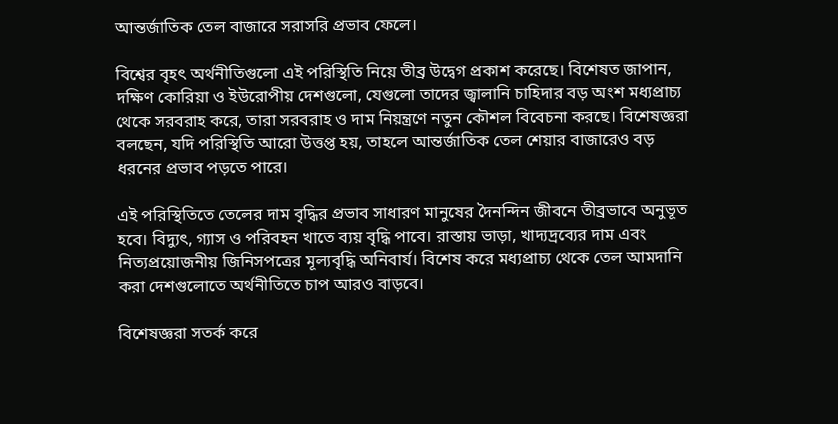আন্তর্জাতিক তেল বাজারে সরাসরি প্রভাব ফেলে।

বিশ্বের বৃহৎ অর্থনীতিগুলো এই পরিস্থিতি নিয়ে তীব্র উদ্বেগ প্রকাশ করেছে। বিশেষত জাপান, দক্ষিণ কোরিয়া ও ইউরোপীয় দেশগুলো, যেগুলো তাদের জ্বালানি চাহিদার বড় অংশ মধ্যপ্রাচ্য থেকে সরবরাহ করে, তারা সরবরাহ ও দাম নিয়ন্ত্রণে নতুন কৌশল বিবেচনা করছে। বিশেষজ্ঞরা বলছেন, যদি পরিস্থিতি আরো উত্তপ্ত হয়, তাহলে আন্তর্জাতিক তেল শেয়ার বাজারেও বড় ধরনের প্রভাব পড়তে পারে।

এই পরিস্থিতিতে তেলের দাম বৃদ্ধির প্রভাব সাধারণ মানুষের দৈনন্দিন জীবনে তীব্রভাবে অনুভূত হবে। বিদ্যুৎ, গ্যাস ও পরিবহন খাতে ব্যয় বৃদ্ধি পাবে। রাস্তায় ভাড়া, খাদ্যদ্রব্যের দাম এবং নিত্যপ্রয়োজনীয় জিনিসপত্রের মূল্যবৃদ্ধি অনিবার্য। বিশেষ করে মধ্যপ্রাচ্য থেকে তেল আমদানি করা দেশগুলোতে অর্থনীতিতে চাপ আরও বাড়বে।

বিশেষজ্ঞরা সতর্ক করে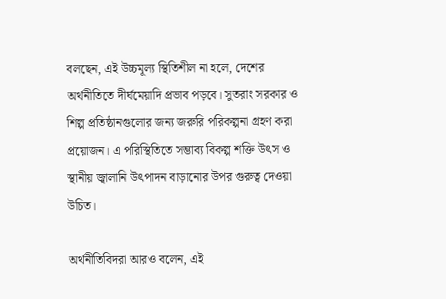বলছেন, এই উচ্চমূল্য স্থিতিশীল না হলে, দেশের অর্থনীতিতে দীর্ঘমেয়াদি প্রভাব পড়বে। সুতরাং সরকার ও শিল্প প্রতিষ্ঠানগুলোর জন্য জরুরি পরিকল্পনা গ্রহণ করা প্রয়োজন। এ পরিস্থিতিতে সম্ভাব্য বিকল্প শক্তি উৎস ও স্থানীয় জ্বালানি উৎপাদন বাড়ানোর উপর গুরুত্ব দেওয়া উচিত।

অর্থনীতিবিদরা আরও বলেন, এই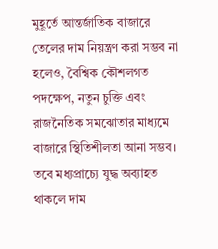মুহূর্তে আন্তর্জাতিক বাজারে তেলের দাম নিয়ন্ত্রণ করা সম্ভব না হলেও, বৈশ্বিক কৌশলগত পদক্ষেপ, নতুন চুক্তি এবং রাজনৈতিক সমঝোতার মাধ্যমে বাজারে স্থিতিশীলতা আনা সম্ভব। তবে মধ্যপ্রাচ্যে যুদ্ধ অব্যাহত থাকলে দাম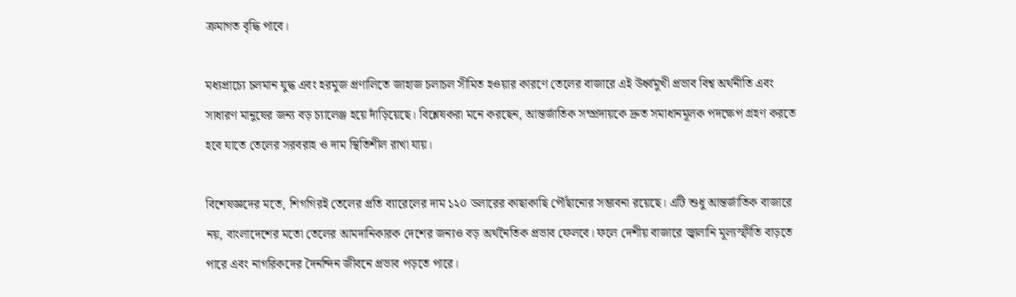ক্রমাগত বৃদ্ধি পাবে।

মধ্যপ্রাচ্যে চলমান যুদ্ধ এবং হরমুজ প্রণালিতে জাহাজ চলাচল সীমিত হওয়ার কারণে তেলের বাজারে এই উর্ধ্বমুখী প্রভাব বিশ্ব অর্থনীতি এবং সাধারণ মানুষের জন্য বড় চ্যালেঞ্জ হয়ে দাঁড়িয়েছে। বিশ্লেষকরা মনে করছেন, আন্তর্জাতিক সম্প্রদায়কে দ্রুত সমাধানমূলক পদক্ষেপ গ্রহণ করতে হবে যাতে তেলের সরবরাহ ও দাম স্থিতিশীল রাখা যায়।

বিশেষজ্ঞদের মতে, শিগগিরই তেলের প্রতি ব্যারেলের দাম ১২০ ডলারের কাছাকাছি পৌঁছানোর সম্ভাবনা রয়েছে। এটি শুধু আন্তর্জাতিক বাজারে নয়, বাংলাদেশের মতো তেলের আমদানিকারক দেশের জন্যও বড় অর্থনৈতিক প্রভাব ফেলবে। ফলে দেশীয় বাজারে জ্বালানি মূল্যস্ফীতি বাড়তে পারে এবং নাগরিকদের দৈনন্দিন জীবনে প্রভাব পড়তে পারে।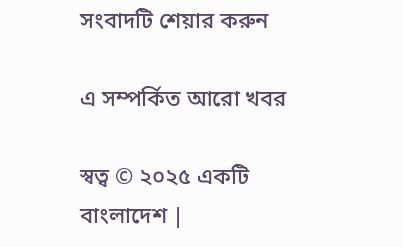সংবাদটি শেয়ার করুন

এ সম্পর্কিত আরো খবর

স্বত্ব © ২০২৫ একটি বাংলাদেশ |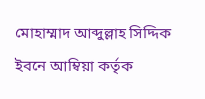মোহাম্মাদ আব্দুল্লাহ সিদ্দিক ইবনে আম্বিয়া কর্তৃক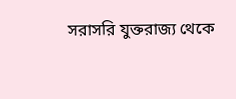সরাসরি যুক্তরাজ্য থেকে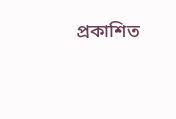প্রকাশিত